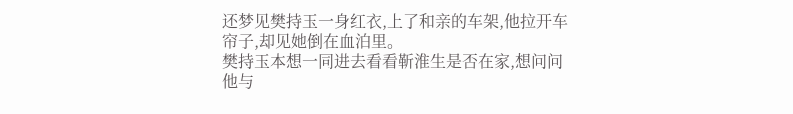还梦见樊持玉一身红衣,上了和亲的车架,他拉开车帘子,却见她倒在血泊里。
樊持玉本想一同进去看看靳淮生是否在家,想问问他与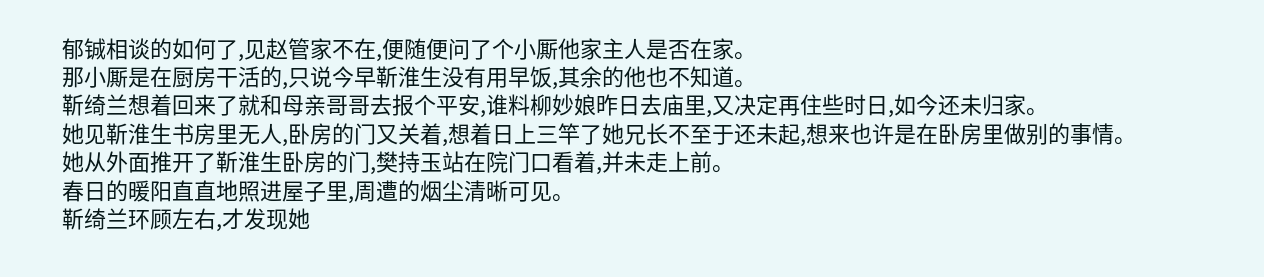郁铖相谈的如何了,见赵管家不在,便随便问了个小厮他家主人是否在家。
那小厮是在厨房干活的,只说今早靳淮生没有用早饭,其余的他也不知道。
靳绮兰想着回来了就和母亲哥哥去报个平安,谁料柳妙娘昨日去庙里,又决定再住些时日,如今还未归家。
她见靳淮生书房里无人,卧房的门又关着,想着日上三竿了她兄长不至于还未起,想来也许是在卧房里做别的事情。
她从外面推开了靳淮生卧房的门,樊持玉站在院门口看着,并未走上前。
春日的暖阳直直地照进屋子里,周遭的烟尘清晰可见。
靳绮兰环顾左右,才发现她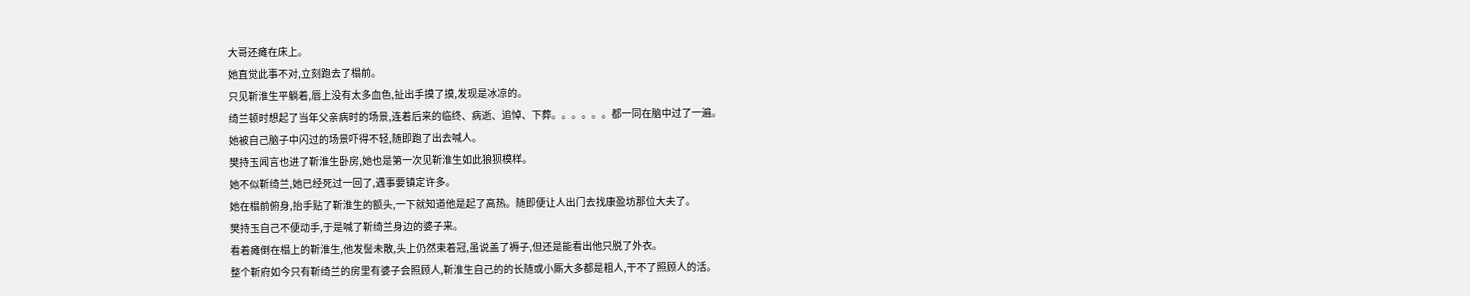大哥还瘫在床上。
她直觉此事不对,立刻跑去了榻前。
只见靳淮生平躺着,唇上没有太多血色,扯出手摸了摸,发现是冰凉的。
绮兰顿时想起了当年父亲病时的场景,连着后来的临终、病逝、追悼、下葬。。。。。。都一同在脑中过了一遍。
她被自己脑子中闪过的场景吓得不轻,随即跑了出去喊人。
樊持玉闻言也进了靳淮生卧房,她也是第一次见靳淮生如此狼狈模样。
她不似靳绮兰,她已经死过一回了,遇事要镇定许多。
她在榻前俯身,抬手贴了靳淮生的额头,一下就知道他是起了高热。随即便让人出门去找康盈坊那位大夫了。
樊持玉自己不便动手,于是喊了靳绮兰身边的婆子来。
看着瘫倒在榻上的靳淮生,他发髻未散,头上仍然束着冠,虽说盖了褥子,但还是能看出他只脱了外衣。
整个靳府如今只有靳绮兰的房里有婆子会照顾人,靳淮生自己的的长随或小厮大多都是粗人,干不了照顾人的活。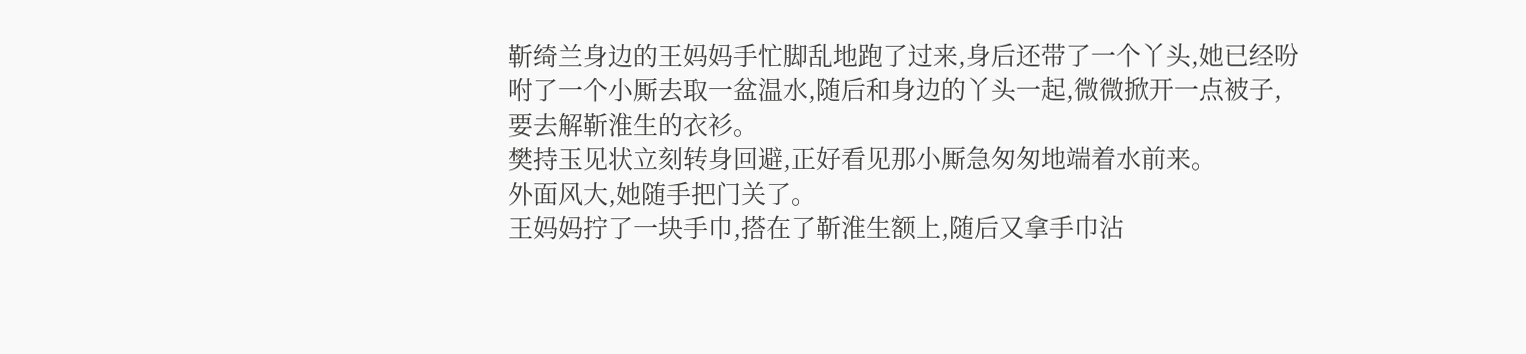靳绮兰身边的王妈妈手忙脚乱地跑了过来,身后还带了一个丫头,她已经吩咐了一个小厮去取一盆温水,随后和身边的丫头一起,微微掀开一点被子,要去解靳淮生的衣衫。
樊持玉见状立刻转身回避,正好看见那小厮急匆匆地端着水前来。
外面风大,她随手把门关了。
王妈妈拧了一块手巾,搭在了靳淮生额上,随后又拿手巾沾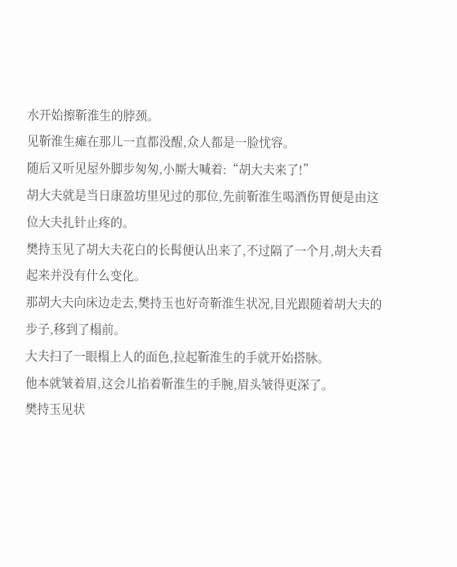水开始擦靳淮生的脖颈。
见靳淮生瘫在那儿一直都没醒,众人都是一脸忧容。
随后又听见屋外脚步匆匆,小厮大喊着:“胡大夫来了!”
胡大夫就是当日康盈坊里见过的那位,先前靳淮生喝酒伤胃便是由这位大夫扎针止疼的。
樊持玉见了胡大夫花白的长髯便认出来了,不过隔了一个月,胡大夫看起来并没有什么变化。
那胡大夫向床边走去,樊持玉也好奇靳淮生状况,目光跟随着胡大夫的步子,移到了榻前。
大夫扫了一眼榻上人的面色,拉起靳淮生的手就开始搭脉。
他本就皱着眉,这会儿掐着靳淮生的手腕,眉头皱得更深了。
樊持玉见状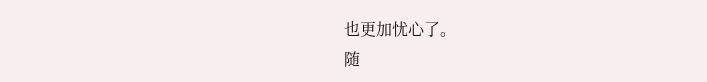也更加忧心了。
随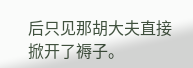后只见那胡大夫直接掀开了褥子。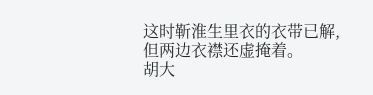这时靳淮生里衣的衣带已解,但两边衣襟还虚掩着。
胡大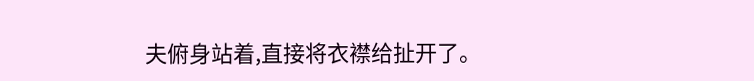夫俯身站着,直接将衣襟给扯开了。